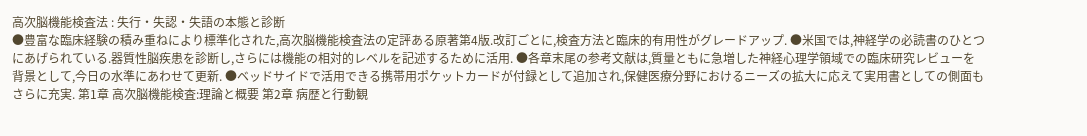高次脳機能検査法 : 失行・失認・失語の本態と診断
●豊富な臨床経験の積み重ねにより標準化された,高次脳機能検査法の定評ある原著第4版.改訂ごとに,検査方法と臨床的有用性がグレードアップ. ●米国では,神経学の必読書のひとつにあげられている.器質性脳疾患を診断し,さらには機能の相対的レベルを記述するために活用. ●各章末尾の参考文献は,質量ともに急増した神経心理学領域での臨床研究レビューを背景として,今日の水準にあわせて更新. ●ベッドサイドで活用できる携帯用ポケットカードが付録として追加され,保健医療分野におけるニーズの拡大に応えて実用書としての側面もさらに充実. 第1章 高次脳機能検査:理論と概要 第2章 病歴と行動観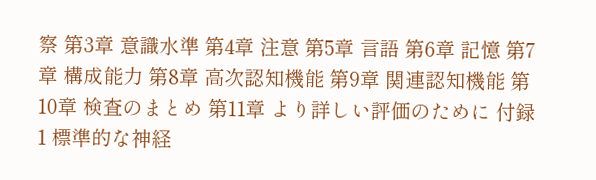察 第3章 意識水準 第4章 注意 第5章 言語 第6章 記憶 第7章 構成能力 第8章 高次認知機能 第9章 関連認知機能 第10章 検査のまとめ 第11章 より詳しい評価のために 付録1 標準的な神経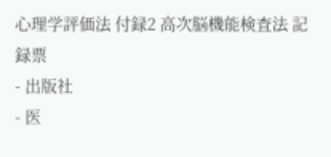心理学評価法 付録2 高次脳機能検査法 記録票
- 出版社
- 医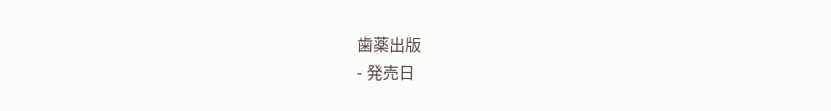歯薬出版
- 発売日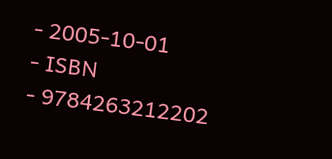- 2005-10-01
- ISBN
- 9784263212202